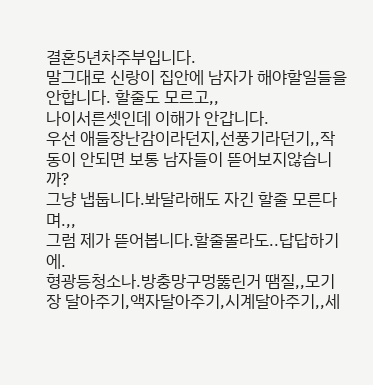결혼5년차주부입니다.
말그대로 신랑이 집안에 남자가 해야할일들을 안합니다. 할줄도 모르고,,
나이서른셋인데 이해가 안갑니다.
우선 애들장난감이라던지,선풍기라던기,,작동이 안되면 보통 남자들이 뜯어보지않습니까?
그냥 냅둡니다.봐달라해도 자긴 할줄 모른다며.,,
그럼 제가 뜯어봅니다.할줄몰라도..답답하기에.
형광등청소나.방충망구멍뚫린거 땜질,,모기장 달아주기,액자달아주기,시계달아주기,,세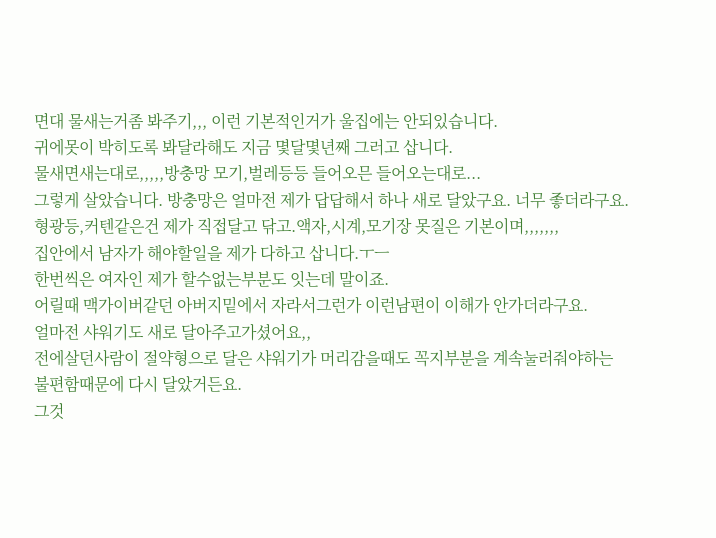면대 물새는거좀 봐주기,,, 이런 기본적인거가 울집에는 안되있습니다.
귀에못이 박히도록 봐달라해도 지금 몇달몇년째 그러고 삽니다.
물새면새는대로,,,,,방충망 모기,벌레등등 들어오믄 들어오는대로...
그렇게 살았습니다. 방충망은 얼마전 제가 답답해서 하나 새로 달았구요. 너무 좋더라구요.
형광등,커텐같은건 제가 직접달고 닦고.액자,시계,모기장 못질은 기본이며,,,,,,,
집안에서 남자가 해야할일을 제가 다하고 삽니다.ㅜㅡ
한번씩은 여자인 제가 할수없는부분도 잇는데 말이죠.
어릴때 맥가이버같던 아버지밑에서 자라서그런가 이런남편이 이해가 안가더라구요.
얼마전 샤워기도 새로 달아주고가셨어요,,
전에살던사람이 절약형으로 달은 샤워기가 머리감을때도 꼭지부분을 계속눌러줘야하는
불편함때문에 다시 달았거든요.
그것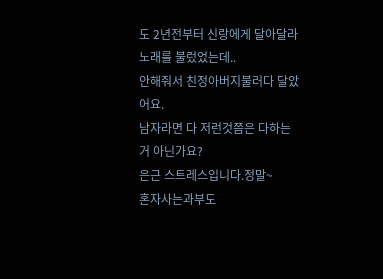도 2년전부터 신랑에게 달아달라 노래를 불렀었는데..
안해줘서 친정아버지불러다 달았어요.
남자라면 다 저런것쯤은 다하는거 아닌가요?
은근 스트레스입니다.정말~
혼자사는과부도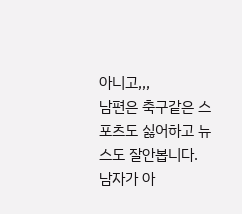아니고,,,
남편은 축구같은 스포츠도 싫어하고 뉴스도 잘안봅니다.
남자가 아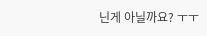닌게 아닐까요? ㅜㅜ